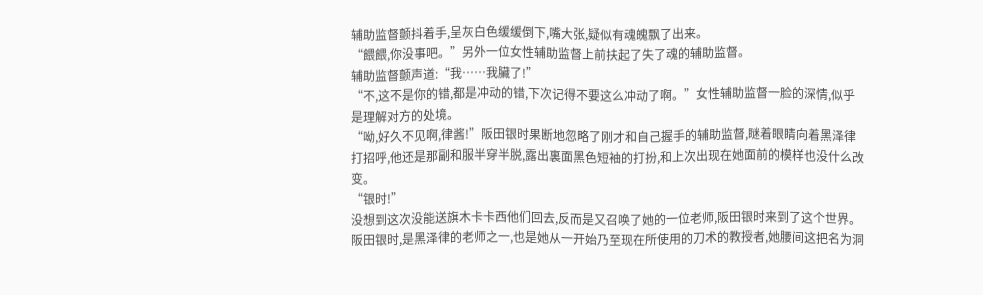辅助监督颤抖着手,呈灰白色缓缓倒下,嘴大张,疑似有魂魄飘了出来。
“餵餵,你没事吧。”另外一位女性辅助监督上前扶起了失了魂的辅助监督。
辅助监督颤声道:“我……我臟了!”
“不,这不是你的错,都是冲动的错,下次记得不要这么冲动了啊。”女性辅助监督一脸的深情,似乎是理解对方的处境。
“呦,好久不见啊,律酱!”阪田银时果断地忽略了刚才和自己握手的辅助监督,瞇着眼睛向着黑泽律打招呼,他还是那副和服半穿半脱,露出裏面黑色短袖的打扮,和上次出现在她面前的模样也没什么改变。
“银时!”
没想到这次没能送旗木卡卡西他们回去,反而是又召唤了她的一位老师,阪田银时来到了这个世界。
阪田银时,是黑泽律的老师之一,也是她从一开始乃至现在所使用的刀术的教授者,她腰间这把名为洞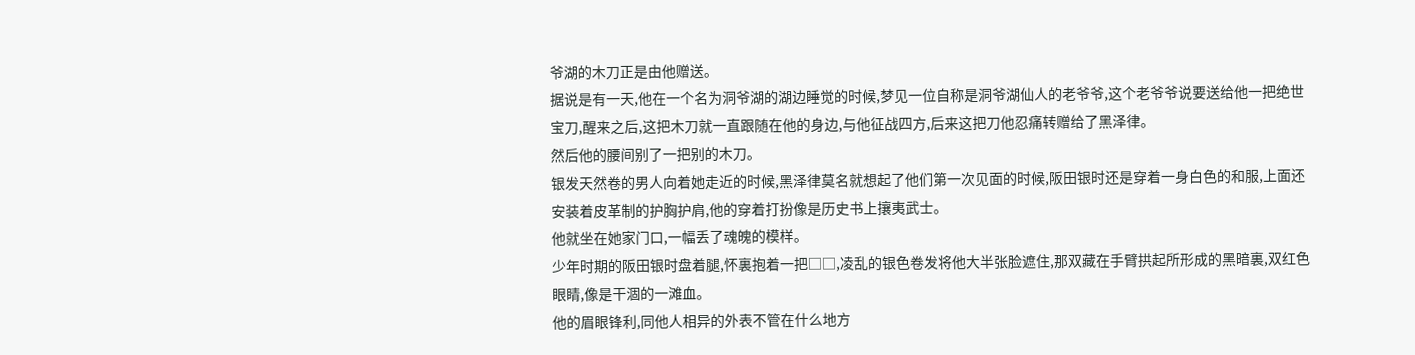爷湖的木刀正是由他赠送。
据说是有一天,他在一个名为洞爷湖的湖边睡觉的时候,梦见一位自称是洞爷湖仙人的老爷爷,这个老爷爷说要送给他一把绝世宝刀,醒来之后,这把木刀就一直跟随在他的身边,与他征战四方,后来这把刀他忍痛转赠给了黑泽律。
然后他的腰间别了一把别的木刀。
银发天然卷的男人向着她走近的时候,黑泽律莫名就想起了他们第一次见面的时候,阪田银时还是穿着一身白色的和服,上面还安装着皮革制的护胸护肩,他的穿着打扮像是历史书上攘夷武士。
他就坐在她家门口,一幅丢了魂魄的模样。
少年时期的阪田银时盘着腿,怀裏抱着一把□□,凌乱的银色卷发将他大半张脸遮住,那双藏在手臂拱起所形成的黑暗裏,双红色眼睛,像是干涸的一滩血。
他的眉眼锋利,同他人相异的外表不管在什么地方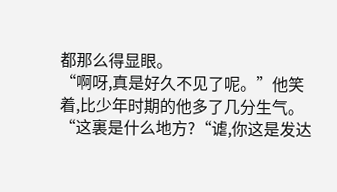都那么得显眼。
“啊呀,真是好久不见了呢。”他笑着,比少年时期的他多了几分生气。
“这裏是什么地方?“谑,你这是发达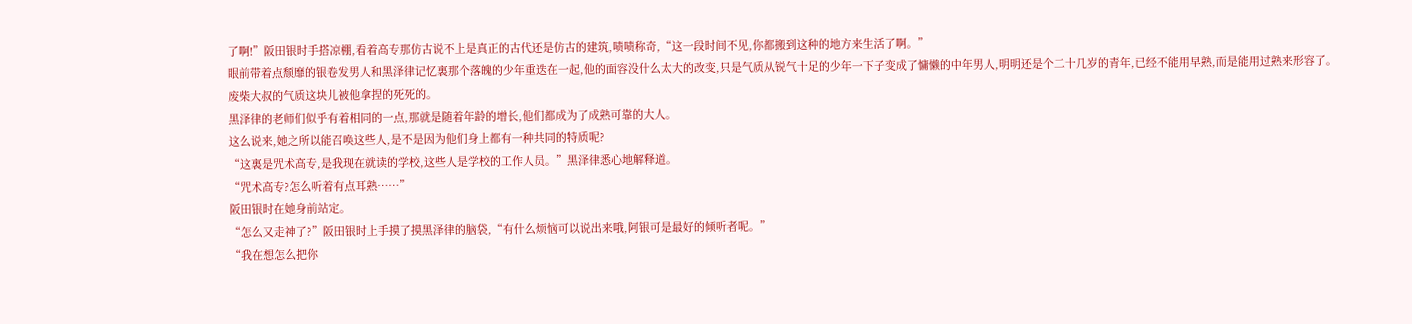了啊!”阪田银时手搭凉棚,看着高专那仿古说不上是真正的古代还是仿古的建筑,啧啧称奇,“这一段时间不见,你都搬到这种的地方来生活了啊。”
眼前带着点颓靡的银卷发男人和黑泽律记忆裏那个落魄的少年重迭在一起,他的面容没什么太大的改变,只是气质从锐气十足的少年一下子变成了慵懒的中年男人,明明还是个二十几岁的青年,已经不能用早熟,而是能用过熟来形容了。
废柴大叔的气质这块儿被他拿捏的死死的。
黑泽律的老师们似乎有着相同的一点,那就是随着年龄的增长,他们都成为了成熟可靠的大人。
这么说来,她之所以能召唤这些人,是不是因为他们身上都有一种共同的特质呢?
“这裏是咒术高专,是我现在就读的学校,这些人是学校的工作人员。”黑泽律悉心地解释道。
“咒术高专?怎么听着有点耳熟……”
阪田银时在她身前站定。
“怎么又走神了?”阪田银时上手摸了摸黑泽律的脑袋,“有什么烦恼可以说出来哦,阿银可是最好的倾听者呢。”
“我在想怎么把你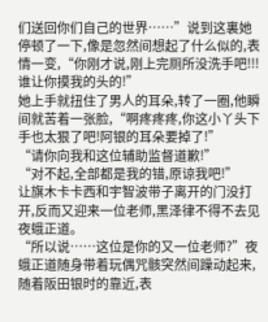们送回你们自己的世界……”说到这裏她停顿了一下,像是忽然间想起了什么似的,表情一变,“你刚才说,刚上完厕所没洗手吧!!!谁让你摸我的头的!”
她上手就扭住了男人的耳朵,转了一圈,他瞬间就苦着一张脸,“啊疼疼疼,你这小丫头下手也太狠了吧!阿银的耳朵要掉了!”
“请你向我和这位辅助监督道歉!”
“对不起,全部都是我的错,原谅我吧!”
让旗木卡卡西和宇智波带子离开的门没打开,反而又迎来一位老师,黑泽律不得不去见夜蛾正道。
“所以说……这位是你的又一位老师?”夜蛾正道随身带着玩偶咒骸突然间躁动起来,随着阪田银时的靠近,表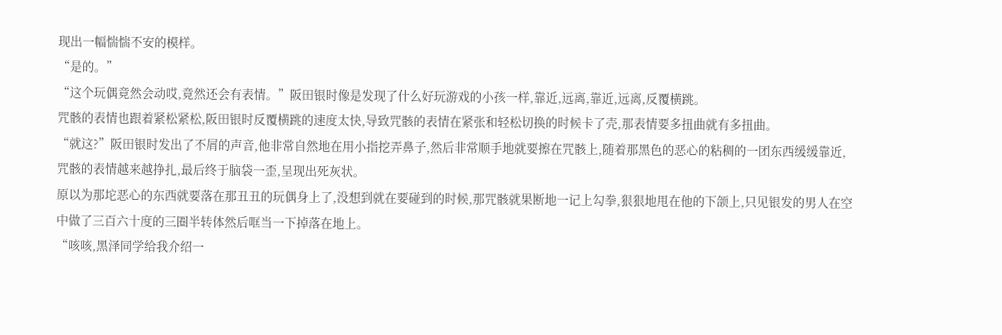现出一幅惴惴不安的模样。
“是的。”
“这个玩偶竟然会动哎,竟然还会有表情。”阪田银时像是发现了什么好玩游戏的小孩一样,靠近,远离,靠近,远离,反覆横跳。
咒骸的表情也跟着紧松紧松,阪田银时反覆横跳的速度太快,导致咒骸的表情在紧张和轻松切换的时候卡了壳,那表情要多扭曲就有多扭曲。
“就这?”阪田银时发出了不屑的声音,他非常自然地在用小指挖弄鼻子,然后非常顺手地就要擦在咒骸上,随着那黑色的恶心的粘稠的一团东西缓缓靠近,咒骸的表情越来越挣扎,最后终于脑袋一歪,呈现出死灰状。
原以为那坨恶心的东西就要落在那丑丑的玩偶身上了,没想到就在要碰到的时候,那咒骸就果断地一记上勾拳,狠狠地甩在他的下颌上,只见银发的男人在空中做了三百六十度的三圈半转体然后哐当一下掉落在地上。
“咳咳,黑泽同学给我介绍一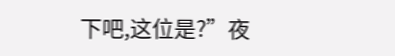下吧,这位是?”夜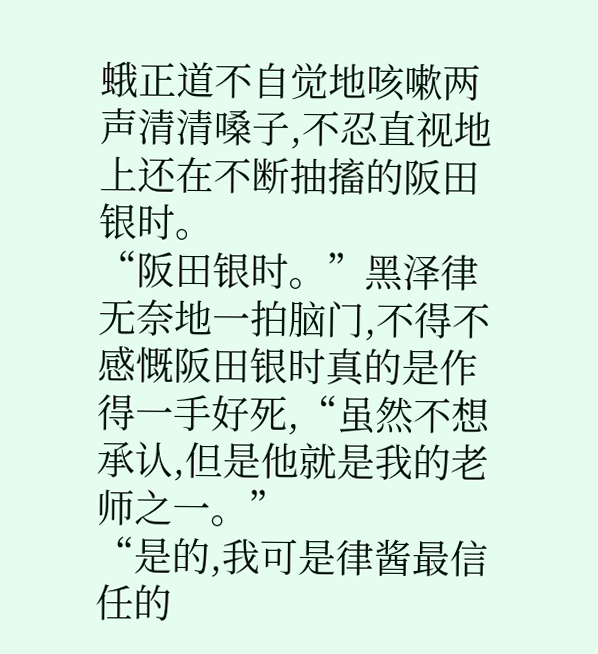蛾正道不自觉地咳嗽两声清清嗓子,不忍直视地上还在不断抽搐的阪田银时。
“阪田银时。”黑泽律无奈地一拍脑门,不得不感慨阪田银时真的是作得一手好死,“虽然不想承认,但是他就是我的老师之一。”
“是的,我可是律酱最信任的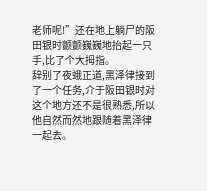老师呢!”还在地上躺尸的阪田银时颤颤巍巍地抬起一只手,比了个大拇指。
辞别了夜蛾正道,黑泽律接到了一个任务,介于阪田银时对这个地方还不是很熟悉,所以他自然而然地跟随着黑泽律一起去。